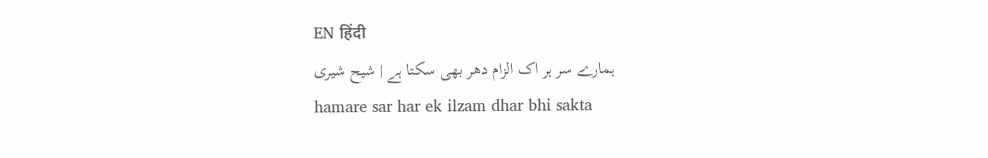EN हिंदी
ہمارے سر ہر اک الزام دھر بھی سکتا ہے | شیح شیری
hamare sar har ek ilzam dhar bhi sakta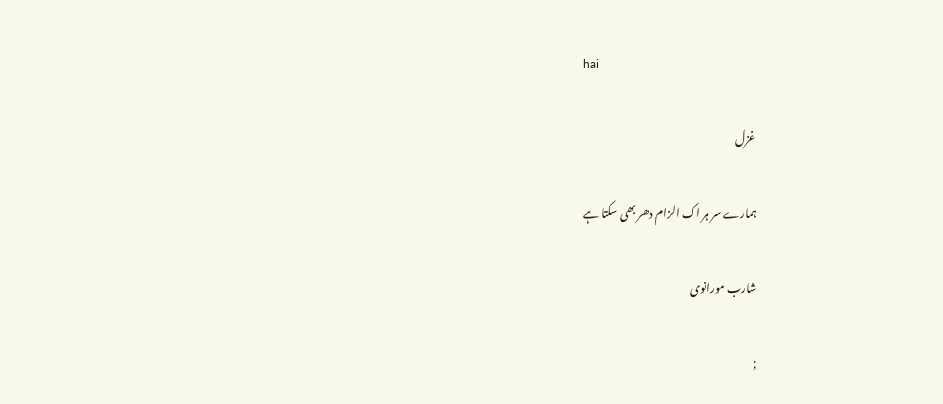hai

غزل

ہمارے سر ہر اک الزام دھر بھی سکتا ہے

شارب مورانوی

;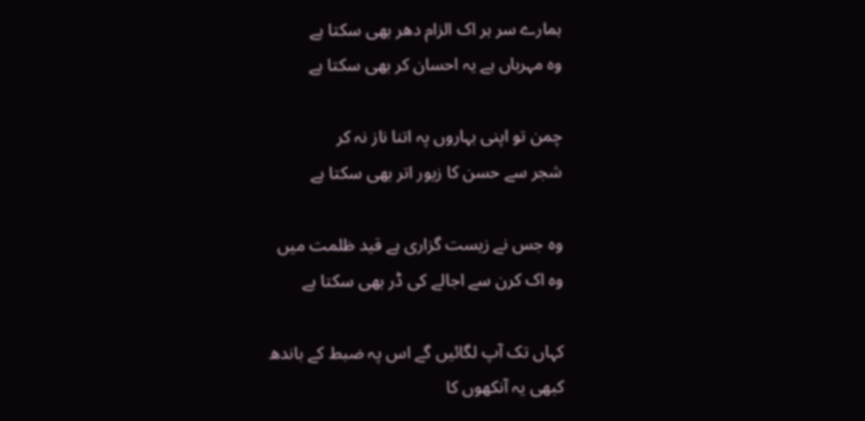ہمارے سر ہر اک الزام دھر بھی سکتا ہے
وہ مہرباں ہے یہ احسان کر بھی سکتا ہے

چمن تو اپنی بہاروں پہ اتنا ناز نہ کر
شجر سے حسن کا زیور اتر بھی سکتا ہے

وہ جس نے زیست گزاری ہے قید ظلمت میں
وہ اک کرن سے اجالے کی ڈر بھی سکتا ہے

کہاں تک آپ لگائیں گے اس پہ ضبط کے باندھ
کبھی یہ آنکھوں کا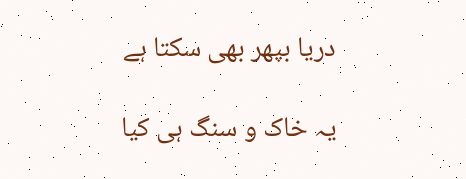دریا بپھر بھی سکتا ہے

یہ خاک و سنگ ہی کیا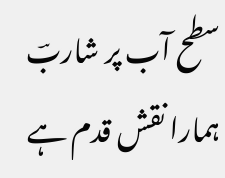سطح آب پر شاربؔ
ہمارا نقش قدم ہے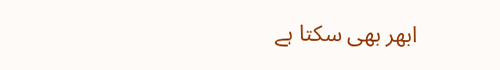ابھر بھی سکتا ہے